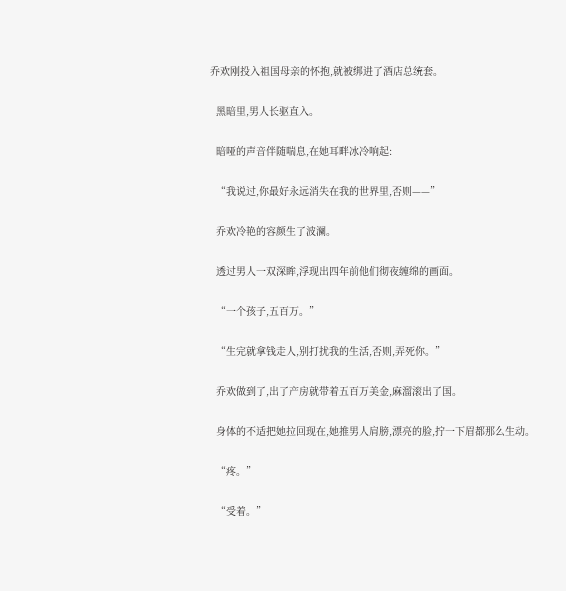乔欢刚投入祖国母亲的怀抱,就被绑进了酒店总统套。

  黑暗里,男人长驱直入。

  暗哑的声音伴随喘息,在她耳畔冰冷响起:

  “我说过,你最好永远消失在我的世界里,否则——”

  乔欢冷艳的容颜生了波澜。

  透过男人一双深眸,浮现出四年前他们彻夜缠绵的画面。

  “一个孩子,五百万。”

  “生完就拿钱走人,别打扰我的生活,否则,弄死你。”

  乔欢做到了,出了产房就带着五百万美金,麻溜滚出了国。

  身体的不适把她拉回现在,她推男人肩膀,漂亮的脸,拧一下眉都那么生动。

  “疼。”

  “受着。”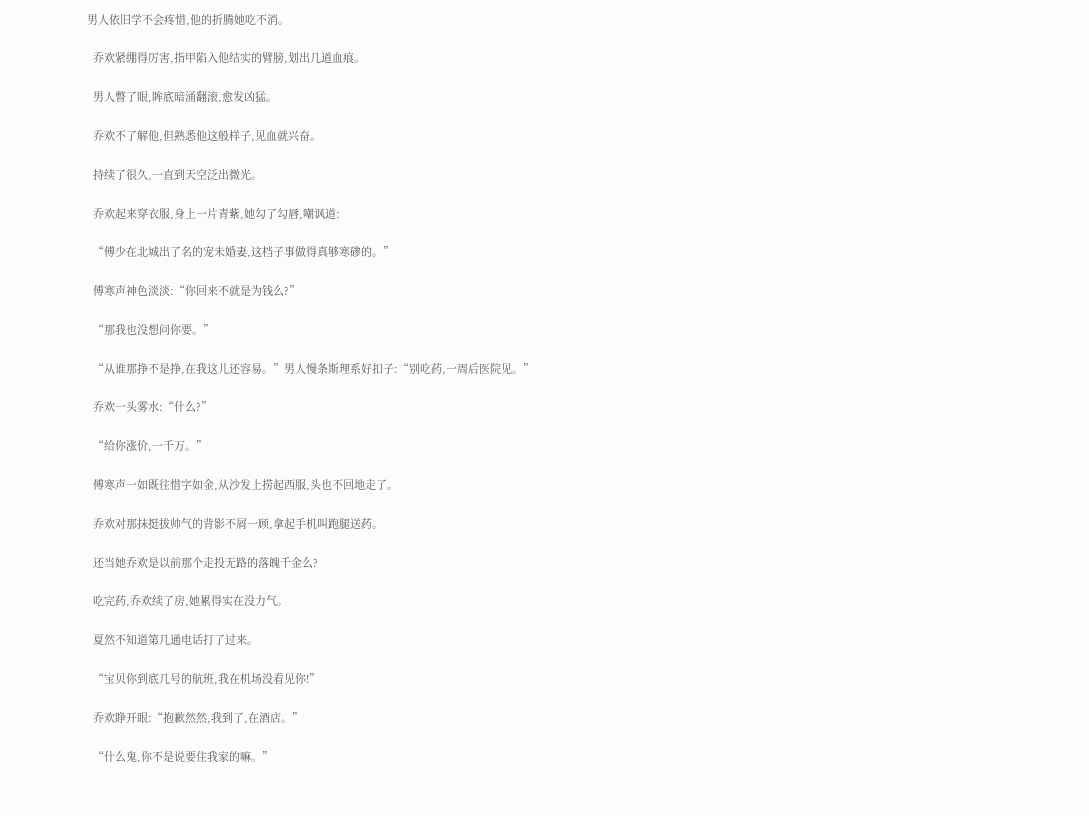男人依旧学不会疼惜,他的折腾她吃不消。

  乔欢紧绷得厉害,指甲陷入他结实的臂膀,划出几道血痕。

  男人瞥了眼,眸底暗涌翻滚,愈发凶猛。

  乔欢不了解他,但熟悉他这般样子,见血就兴奋。

  持续了很久,一直到天空泛出微光。

  乔欢起来穿衣服,身上一片青紫,她勾了勾唇,嘲讽道:

  “傅少在北城出了名的宠未婚妻,这档子事做得真够寒碜的。”

  傅寒声神色淡淡:“你回来不就是为钱么?”

  “那我也没想问你要。”

  “从谁那挣不是挣,在我这儿还容易。”男人慢条斯理系好扣子:“别吃药,一周后医院见。”

  乔欢一头雾水:“什么?”

  “给你涨价,一千万。”

  傅寒声一如既往惜字如金,从沙发上捞起西服,头也不回地走了。

  乔欢对那抹挺拔帅气的背影不屑一顾,拿起手机叫跑腿送药。

  还当她乔欢是以前那个走投无路的落魄千金么?

  吃完药,乔欢续了房,她累得实在没力气。

  夏然不知道第几通电话打了过来。

  “宝贝你到底几号的航班,我在机场没看见你!”

  乔欢睁开眼:“抱歉然然,我到了,在酒店。”

  “什么鬼,你不是说要住我家的嘛。”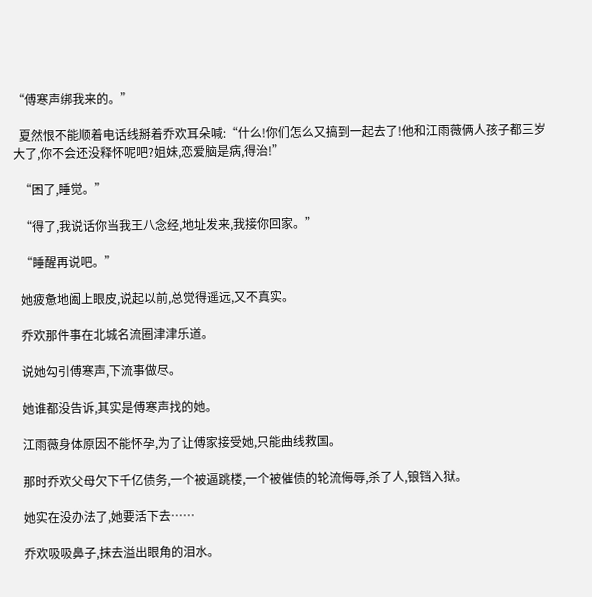“傅寒声绑我来的。”

  夏然恨不能顺着电话线掰着乔欢耳朵喊:“什么!你们怎么又搞到一起去了!他和江雨薇俩人孩子都三岁大了,你不会还没释怀呢吧?姐妹,恋爱脑是病,得治!”

  “困了,睡觉。”

  “得了,我说话你当我王八念经,地址发来,我接你回家。”

  “睡醒再说吧。”

  她疲惫地阖上眼皮,说起以前,总觉得遥远,又不真实。

  乔欢那件事在北城名流圈津津乐道。

  说她勾引傅寒声,下流事做尽。

  她谁都没告诉,其实是傅寒声找的她。

  江雨薇身体原因不能怀孕,为了让傅家接受她,只能曲线救国。

  那时乔欢父母欠下千亿债务,一个被逼跳楼,一个被催债的轮流侮辱,杀了人,锒铛入狱。

  她实在没办法了,她要活下去……

  乔欢吸吸鼻子,抹去溢出眼角的泪水。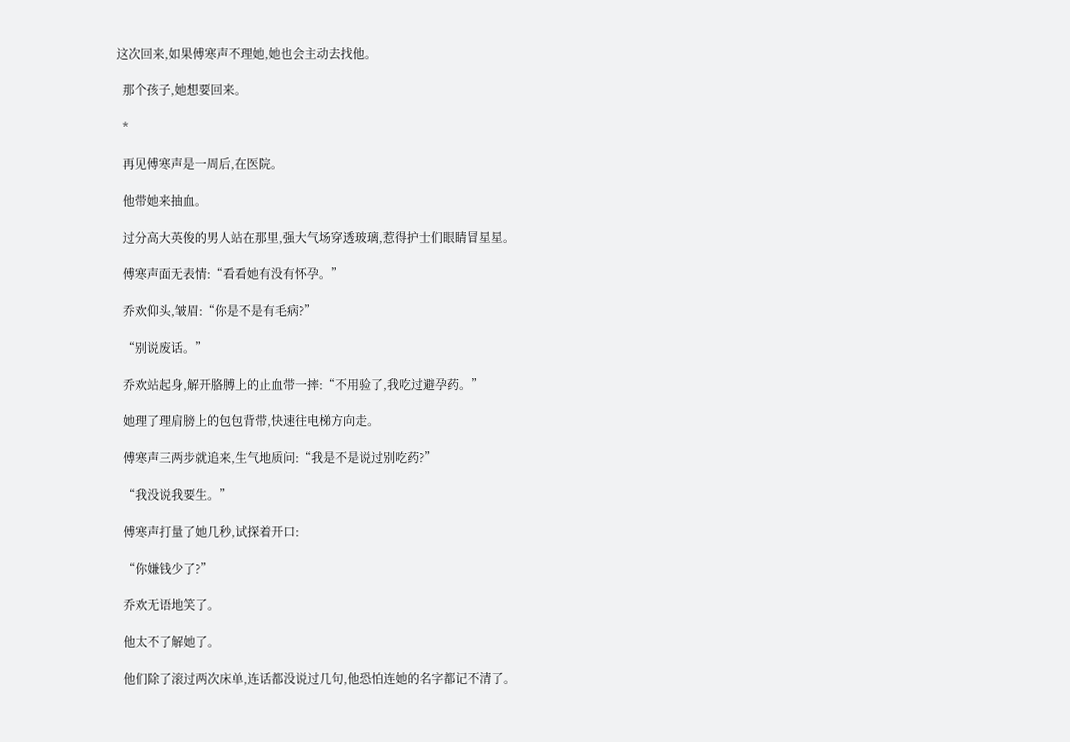这次回来,如果傅寒声不理她,她也会主动去找他。

  那个孩子,她想要回来。

  *

  再见傅寒声是一周后,在医院。

  他带她来抽血。

  过分高大英俊的男人站在那里,强大气场穿透玻璃,惹得护士们眼睛冒星星。

  傅寒声面无表情:“看看她有没有怀孕。”

  乔欢仰头,皱眉:“你是不是有毛病?”

  “别说废话。”

  乔欢站起身,解开胳膊上的止血带一摔:“不用验了,我吃过避孕药。”

  她理了理肩膀上的包包背带,快速往电梯方向走。

  傅寒声三两步就追来,生气地质问:“我是不是说过别吃药?”

  “我没说我要生。”

  傅寒声打量了她几秒,试探着开口:

  “你嫌钱少了?”

  乔欢无语地笑了。

  他太不了解她了。

  他们除了滚过两次床单,连话都没说过几句,他恐怕连她的名字都记不清了。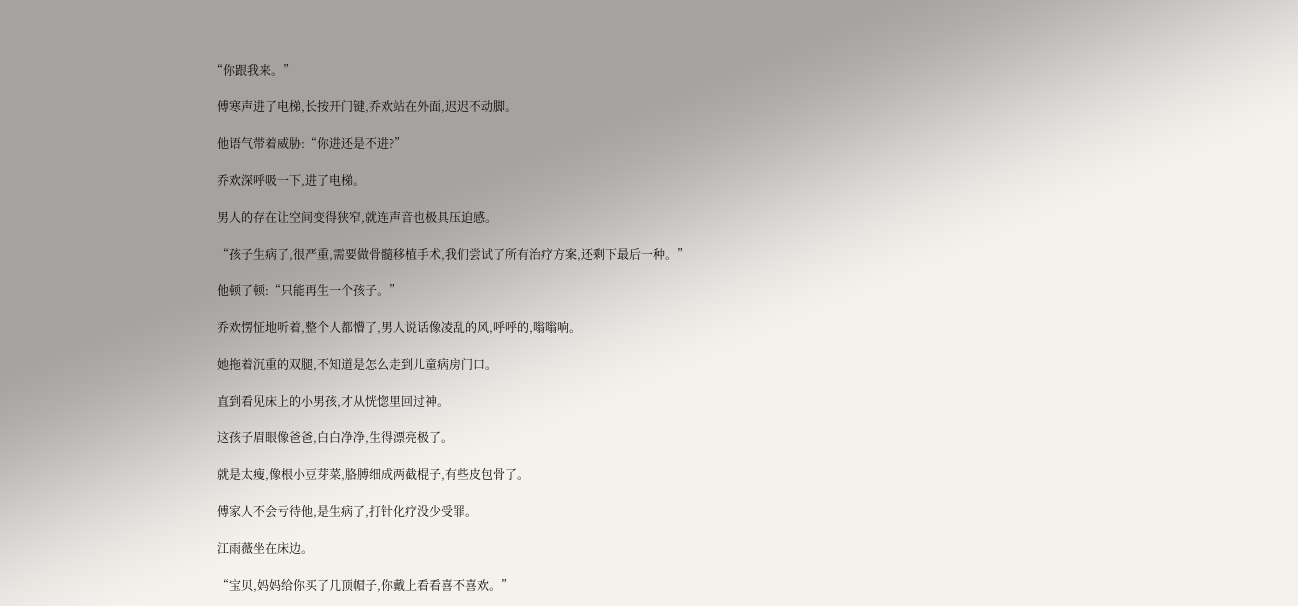“你跟我来。”

  傅寒声进了电梯,长按开门键,乔欢站在外面,迟迟不动脚。

  他语气带着威胁:“你进还是不进?”

  乔欢深呼吸一下,进了电梯。

  男人的存在让空间变得狭窄,就连声音也极具压迫感。

  “孩子生病了,很严重,需要做骨髓移植手术,我们尝试了所有治疗方案,还剩下最后一种。”

  他顿了顿:“只能再生一个孩子。”

  乔欢愣怔地听着,整个人都懵了,男人说话像凌乱的风,呼呼的,嗡嗡响。

  她拖着沉重的双腿,不知道是怎么走到儿童病房门口。

  直到看见床上的小男孩,才从恍惚里回过神。

  这孩子眉眼像爸爸,白白净净,生得漂亮极了。

  就是太瘦,像根小豆芽菜,胳膊细成两截棍子,有些皮包骨了。

  傅家人不会亏待他,是生病了,打针化疗没少受罪。

  江雨薇坐在床边。

  “宝贝,妈妈给你买了几顶帽子,你戴上看看喜不喜欢。”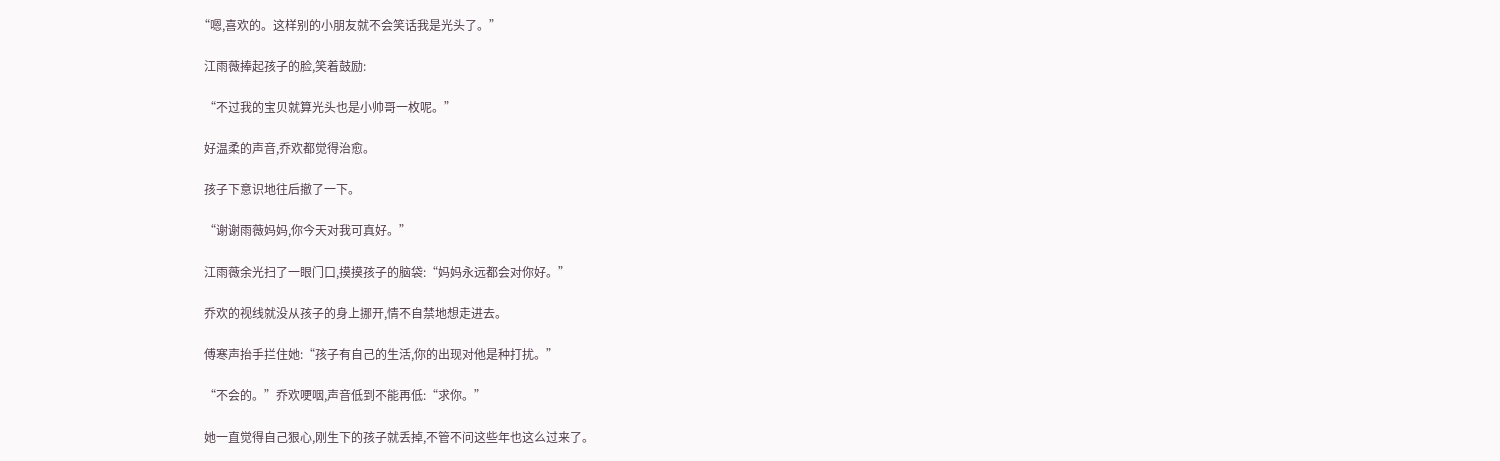“嗯,喜欢的。这样别的小朋友就不会笑话我是光头了。”

  江雨薇捧起孩子的脸,笑着鼓励:

  “不过我的宝贝就算光头也是小帅哥一枚呢。”

  好温柔的声音,乔欢都觉得治愈。

  孩子下意识地往后撤了一下。

  “谢谢雨薇妈妈,你今天对我可真好。”

  江雨薇余光扫了一眼门口,摸摸孩子的脑袋:“妈妈永远都会对你好。”

  乔欢的视线就没从孩子的身上挪开,情不自禁地想走进去。

  傅寒声抬手拦住她:“孩子有自己的生活,你的出现对他是种打扰。”

  “不会的。”乔欢哽咽,声音低到不能再低:“求你。”

  她一直觉得自己狠心,刚生下的孩子就丢掉,不管不问这些年也这么过来了。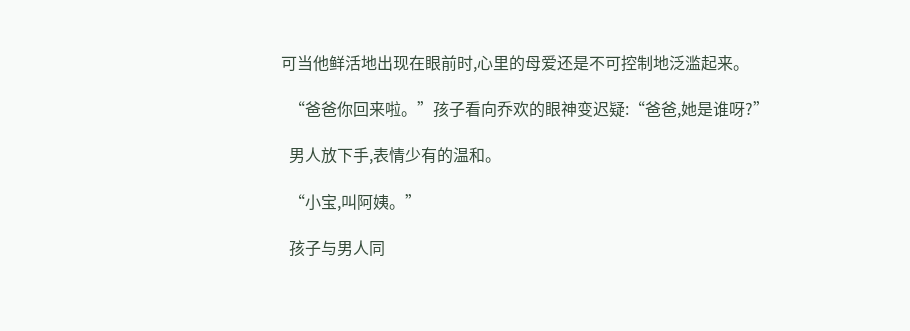可当他鲜活地出现在眼前时,心里的母爱还是不可控制地泛滥起来。

  “爸爸你回来啦。”孩子看向乔欢的眼神变迟疑:“爸爸,她是谁呀?”

  男人放下手,表情少有的温和。

  “小宝,叫阿姨。”

  孩子与男人同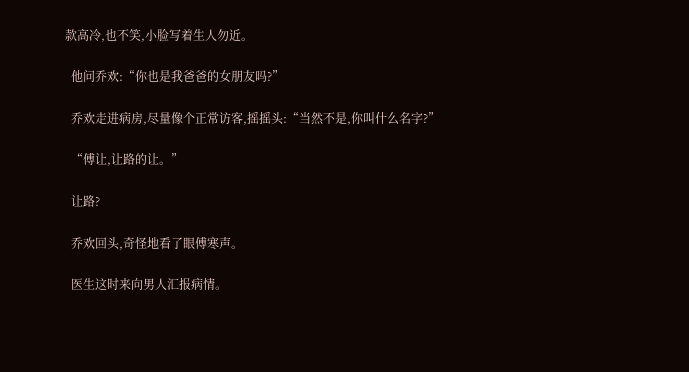款高冷,也不笑,小脸写着生人勿近。

  他问乔欢:“你也是我爸爸的女朋友吗?”

  乔欢走进病房,尽量像个正常访客,摇摇头:“当然不是,你叫什么名字?”

  “傅让,让路的让。”

  让路?

  乔欢回头,奇怪地看了眼傅寒声。

  医生这时来向男人汇报病情。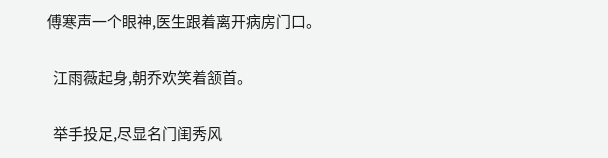傅寒声一个眼神,医生跟着离开病房门口。

  江雨薇起身,朝乔欢笑着颔首。

  举手投足,尽显名门闺秀风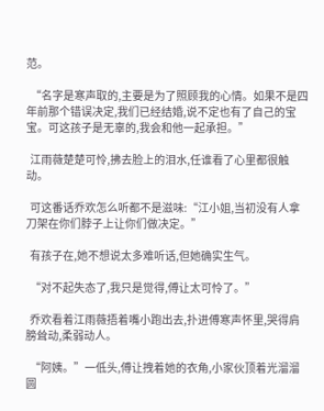范。

  “名字是寒声取的,主要是为了照顾我的心情。如果不是四年前那个错误决定,我们已经结婚,说不定也有了自己的宝宝。可这孩子是无辜的,我会和他一起承担。”

  江雨薇楚楚可怜,拂去脸上的泪水,任谁看了心里都很触动。

  可这番话乔欢怎么听都不是滋味:“江小姐,当初没有人拿刀架在你们脖子上让你们做决定。”

  有孩子在,她不想说太多难听话,但她确实生气。

  “对不起失态了,我只是觉得,傅让太可怜了。”

  乔欢看着江雨薇捂着嘴小跑出去,扑进傅寒声怀里,哭得肩膀耸动,柔弱动人。

  “阿姨。”一低头,傅让拽着她的衣角,小家伙顶着光溜溜圆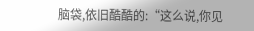脑袋,依旧酷酷的:“这么说,你见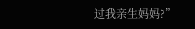过我亲生妈妈?”